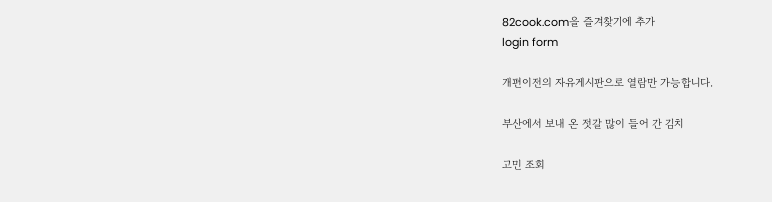82cook.com을 즐겨찾기에 추가
login form

개편이전의 자유게시판으로 열람만 가능합니다.

부산에서 보내 온 젓갈 많이 들어 간 김치

고민 조회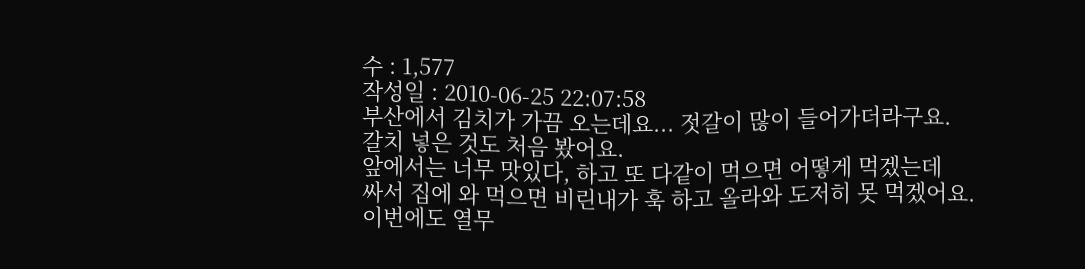수 : 1,577
작성일 : 2010-06-25 22:07:58
부산에서 김치가 가끔 오는데요... 젓갈이 많이 들어가더라구요.
갈치 넣은 것도 처음 봤어요.
앞에서는 너무 맛있다, 하고 또 다같이 먹으면 어떻게 먹겠는데
싸서 집에 와 먹으면 비린내가 훅 하고 올라와 도저히 못 먹겠어요.
이번에도 열무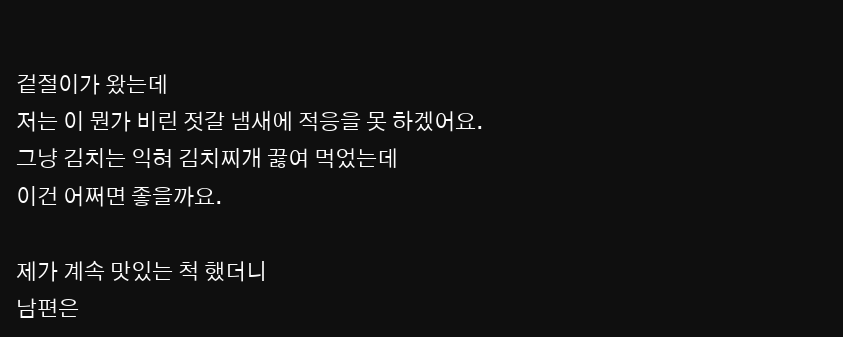겉절이가 왔는데
저는 이 뭔가 비린 젓갈 냄새에 적응을 못 하겠어요.
그냥 김치는 익혀 김치찌개 끓여 먹었는데
이건 어쩌면 좋을까요.

제가 계속 맛있는 척 했더니
남편은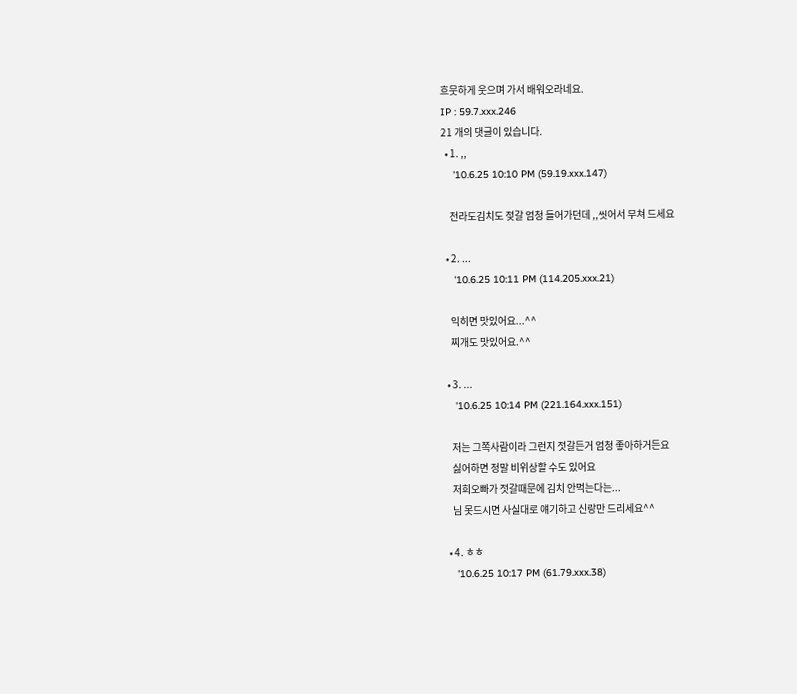흐뭇하게 웃으며 가서 배워오라네요.
IP : 59.7.xxx.246
21 개의 댓글이 있습니다.
  • 1. ,,
    '10.6.25 10:10 PM (59.19.xxx.147)

    전라도김치도 젖갈 엄청 들어가던데 ,,씻어서 무쳐 드세요

  • 2. ...
    '10.6.25 10:11 PM (114.205.xxx.21)

    익히면 맛있어요...^^
    찌개도 맛있어요.^^

  • 3. ...
    '10.6.25 10:14 PM (221.164.xxx.151)

    저는 그쪽사람이라 그런지 젓갈든거 엄청 좋아하거든요
    싫어하면 정말 비위상할 수도 있어요
    저희오빠가 젓갈때문에 김치 안먹는다는...
    님 못드시면 사실대로 얘기하고 신랑만 드리세요^^

  • 4. ㅎㅎ
    '10.6.25 10:17 PM (61.79.xxx.38)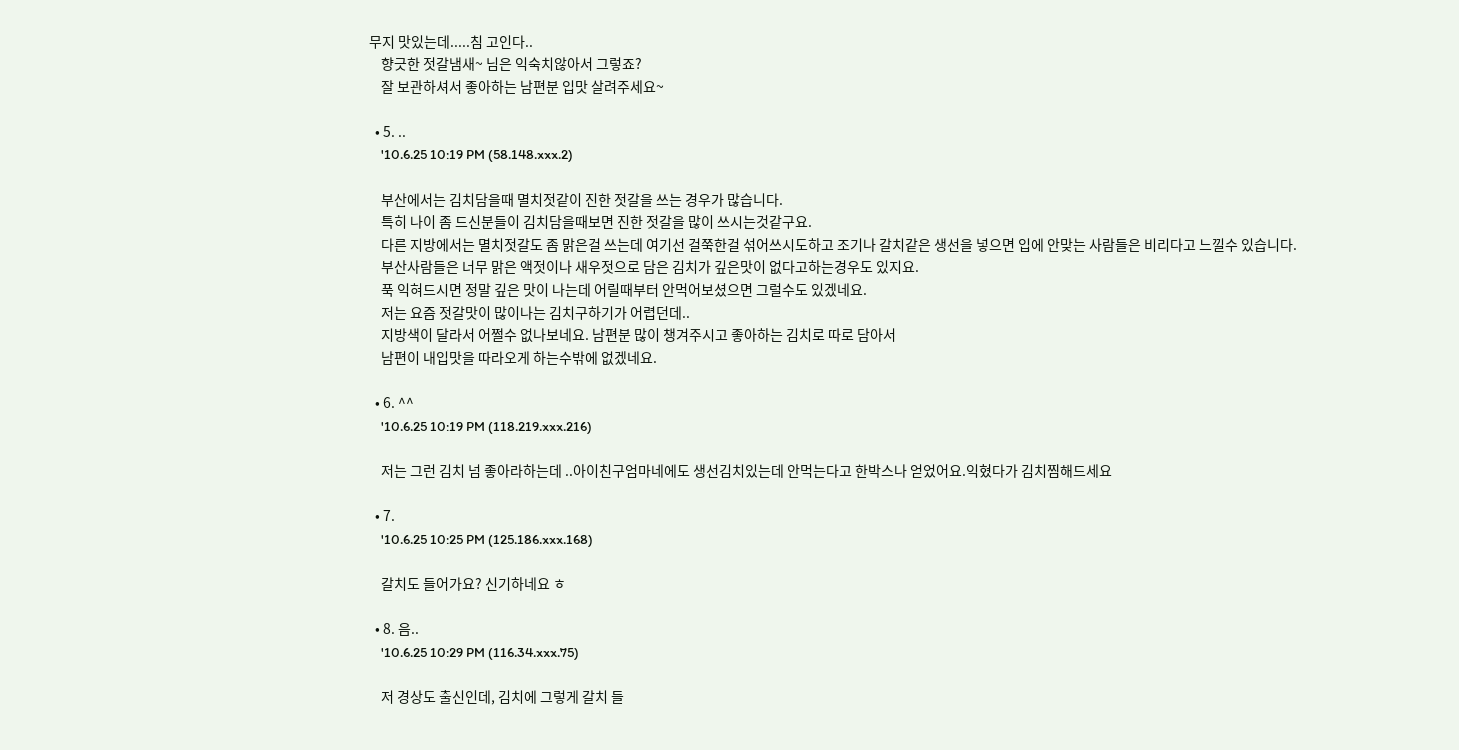무지 맛있는데.....침 고인다..
    향긋한 젓갈냄새~ 님은 익숙치않아서 그렇죠?
    잘 보관하셔서 좋아하는 남편분 입맛 살려주세요~

  • 5. ..
    '10.6.25 10:19 PM (58.148.xxx.2)

    부산에서는 김치담을때 멸치젓같이 진한 젓갈을 쓰는 경우가 많습니다.
    특히 나이 좀 드신분들이 김치담을때보면 진한 젓갈을 많이 쓰시는것같구요.
    다른 지방에서는 멸치젓갈도 좀 맑은걸 쓰는데 여기선 걸쭉한걸 섞어쓰시도하고 조기나 갈치같은 생선을 넣으면 입에 안맞는 사람들은 비리다고 느낄수 있습니다.
    부산사람들은 너무 맑은 액젓이나 새우젓으로 담은 김치가 깊은맛이 없다고하는경우도 있지요.
    푹 익혀드시면 정말 깊은 맛이 나는데 어릴때부터 안먹어보셨으면 그럴수도 있겠네요.
    저는 요즘 젓갈맛이 많이나는 김치구하기가 어렵던데..
    지방색이 달라서 어쩔수 없나보네요. 남편분 많이 챙겨주시고 좋아하는 김치로 따로 담아서
    남편이 내입맛을 따라오게 하는수밖에 없겠네요.

  • 6. ^^
    '10.6.25 10:19 PM (118.219.xxx.216)

    저는 그런 김치 넘 좋아라하는데 ..아이친구엄마네에도 생선김치있는데 안먹는다고 한박스나 얻었어요.익혔다가 김치찜해드세요

  • 7.
    '10.6.25 10:25 PM (125.186.xxx.168)

    갈치도 들어가요? 신기하네요 ㅎ

  • 8. 음..
    '10.6.25 10:29 PM (116.34.xxx.75)

    저 경상도 출신인데, 김치에 그렇게 갈치 들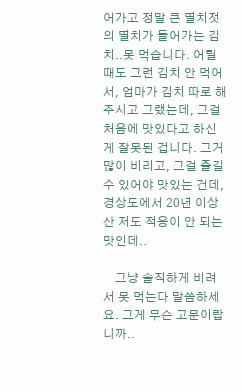어가고 정말 큰 멸치젓의 멸치가 들어가는 김치..못 먹습니다. 어릴때도 그런 김치 안 먹어서, 엄마가 김치 따로 해 주시고 그랬는데, 그걸 처음에 맛있다고 하신 게 잘못된 겁니다. 그거 많이 비리고, 그걸 즐길 수 있어야 맛있는 건데, 경상도에서 20년 이상 산 저도 적응이 안 되는 맛인데..

    그냥 솔직하게 비려서 못 먹는다 말씀하세요. 그게 무슨 고문이랍니까..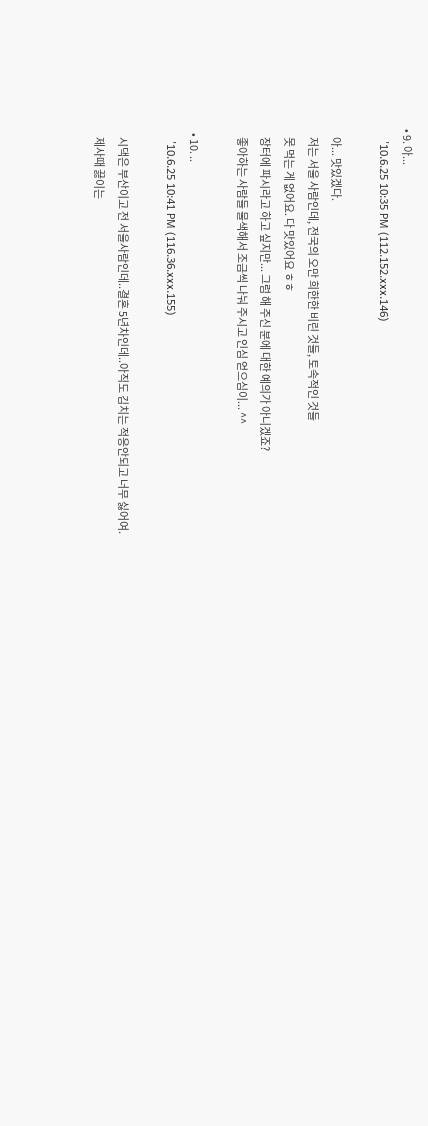• 9. 아...
    '10.6.25 10:35 PM (112.152.xxx.146)

    아... 맛있겠다.
    저는 서울 사람인데, 전국의 오만 희한한 비린 것들, 토속적인 것들
    못 먹는 게 없어요. 다 맛있어요 ㅎㅎ
    장터에 파시라고 하고 싶지만... 그럼 해 주신 분에 대한 예의가 아니겠죠?
    좋아하는 사람들 물색해서 조금씩 나눠 주시고 인심 얻으심이... ^^

  • 10. ..
    '10.6.25 10:41 PM (116.36.xxx.155)

    시댁은 부산이고 전 서울사람인데..결혼 5년차인데..아직도 김치는 적응안되고 너무 싫어여.
    제사때 끓이는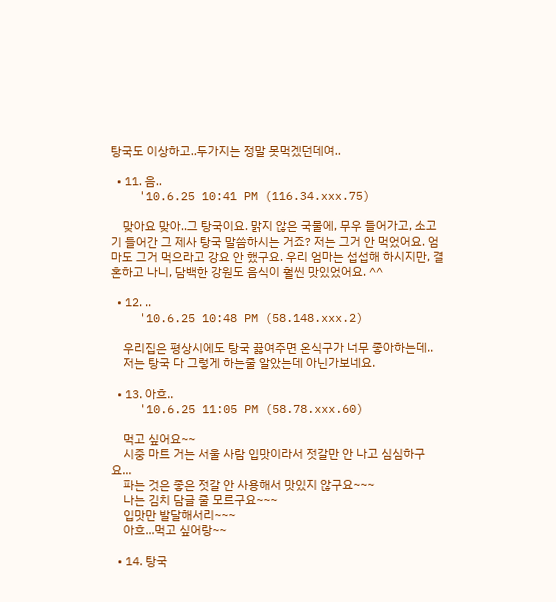탕국도 이상하고..두가지는 정말 못먹겠던데여..

  • 11. 음..
    '10.6.25 10:41 PM (116.34.xxx.75)

    맞아요 맞아..그 탕국이요. 맑지 않은 국물에, 무우 들어가고, 소고기 들어간 그 제사 탕국 말씀하시는 거죠? 저는 그거 안 먹었어요. 엄마도 그거 먹으라고 강요 안 했구요. 우리 엄마는 섭섭해 하시지만, 결혼하고 나니, 담백한 강원도 음식이 훨씬 맛있었어요. ^^

  • 12. ..
    '10.6.25 10:48 PM (58.148.xxx.2)

    우리집은 평상시에도 탕국 끓여주면 온식구가 너무 좋아하는데..
    저는 탕국 다 그렇게 하는줄 알았는데 아닌가보네요.

  • 13. 아흐..
    '10.6.25 11:05 PM (58.78.xxx.60)

    먹고 싶어요~~
    시중 마트 거는 서울 사람 입맛이라서 젓갈만 안 나고 심심하구요...
    파는 것은 좋은 젓갈 안 사용해서 맛있지 않구요~~~
    나는 김치 담글 줄 모르구요~~~
    입맛만 발달해서리~~~
    아흐...먹고 싶어랑~~

  • 14. 탕국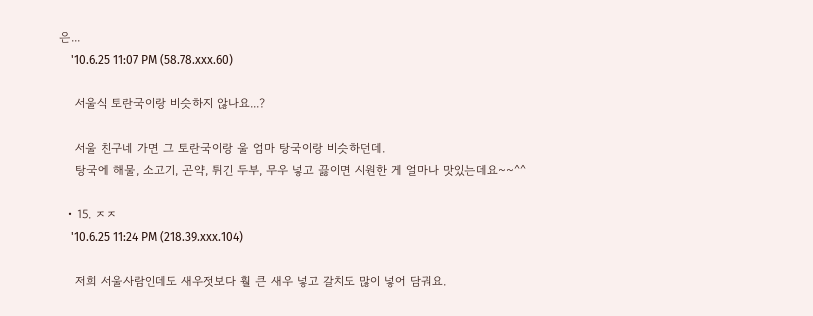은...
    '10.6.25 11:07 PM (58.78.xxx.60)

    서울식 토란국이랑 비슷하지 않나요...?

    서울 친구네 가면 그 토란국이랑 울 엄마 탕국이랑 비슷하던데.
    탕국에 해물, 소고기, 곤약, 튀긴 두부, 무우 넣고 끓이면 시원한 게 얼마나 맛있는데요~~^^

  • 15. ㅈㅈ
    '10.6.25 11:24 PM (218.39.xxx.104)

    저희 서울사람인데도 새우젓보다 훨 큰 새우 넣고 갈치도 많이 넣어 담궈요.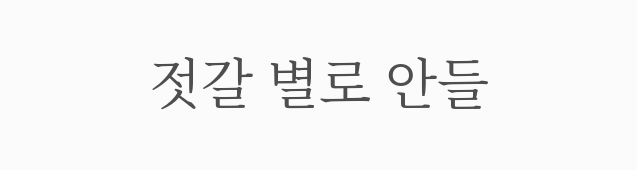젓갈 별로 안들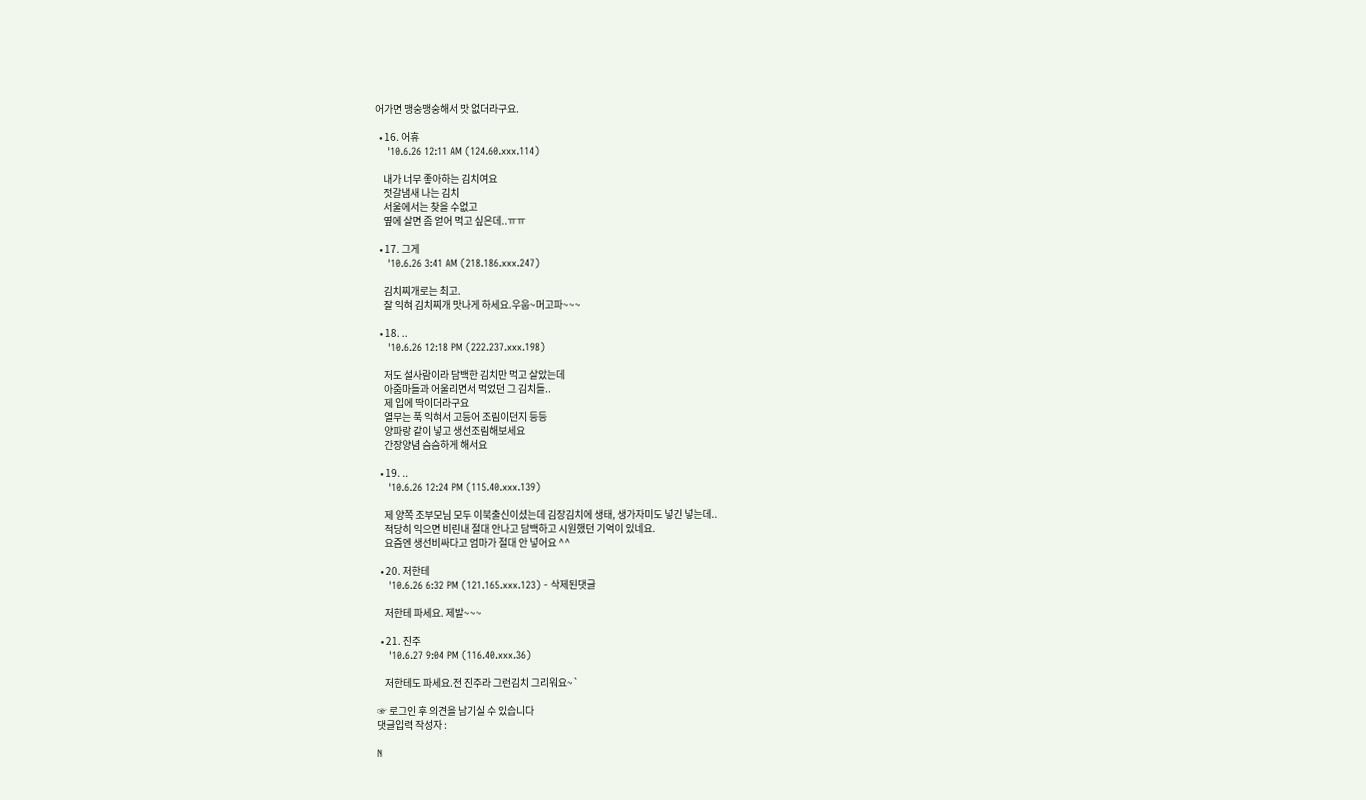어가면 맹숭맹숭해서 맛 없더라구요.

  • 16. 어휴
    '10.6.26 12:11 AM (124.60.xxx.114)

    내가 너무 좋아하는 김치여요
    젓갈냄새 나는 김치
    서울에서는 찾을 수없고
    옆에 살면 좀 얻어 먹고 싶은데..ㅠㅠ

  • 17. 그게
    '10.6.26 3:41 AM (218.186.xxx.247)

    김치찌개로는 최고.
    잘 익혀 김치찌개 맛나게 하세요.우웁~머고파~~~

  • 18. ..
    '10.6.26 12:18 PM (222.237.xxx.198)

    저도 설사람이라 담백한 김치만 먹고 살았는데
    아줌마들과 어울리면서 먹었던 그 김치들..
    제 입에 딱이더라구요
    열무는 푹 익혀서 고등어 조림이던지 등등
    양파랑 같이 넣고 생선조림해보세요
    간장양념 슴슴하게 해서요

  • 19. ..
    '10.6.26 12:24 PM (115.40.xxx.139)

    제 양쪽 조부모님 모두 이북출신이셨는데 김장김치에 생태, 생가자미도 넣긴 넣는데..
    적당히 익으면 비린내 절대 안나고 담백하고 시원했던 기억이 있네요.
    요즘엔 생선비싸다고 엄마가 절대 안 넣어요 ^^

  • 20. 저한테
    '10.6.26 6:32 PM (121.165.xxx.123) - 삭제된댓글

    저한테 파세요. 제발~~~

  • 21. 진주
    '10.6.27 9:04 PM (116.40.xxx.36)

    저한테도 파세요.전 진주라 그런김치 그리워요~`

☞ 로그인 후 의견을 남기실 수 있습니다
댓글입력 작성자 :

N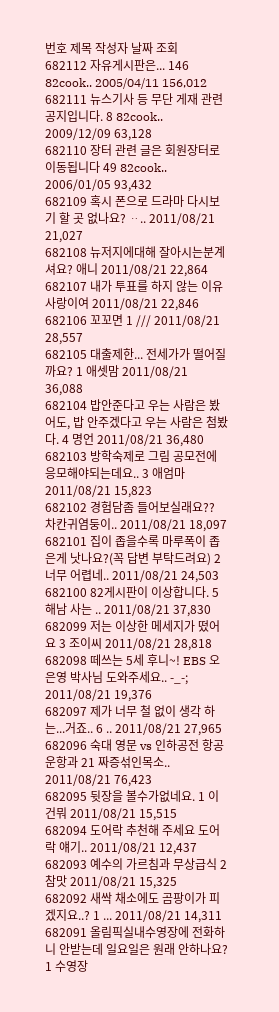번호 제목 작성자 날짜 조회
682112 자유게시판은... 146 82cook.. 2005/04/11 156,012
682111 뉴스기사 등 무단 게재 관련 공지입니다. 8 82cook.. 2009/12/09 63,128
682110 장터 관련 글은 회원장터로 이동됩니다 49 82cook.. 2006/01/05 93,432
682109 혹시 폰으로 드라마 다시보기 할 곳 없나요? ᆢ.. 2011/08/21 21,027
682108 뉴저지에대해 잘아시는분계셔요? 애니 2011/08/21 22,864
682107 내가 투표를 하지 않는 이유 사랑이여 2011/08/21 22,846
682106 꼬꼬면 1 /// 2011/08/21 28,557
682105 대출제한... 전세가가 떨어질까요? 1 애셋맘 2011/08/21 36,088
682104 밥안준다고 우는 사람은 봤어도, 밥 안주겠다고 우는 사람은 첨봤다. 4 명언 2011/08/21 36,480
682103 방학숙제로 그림 공모전에 응모해야되는데요.. 3 애엄마 2011/08/21 15,823
682102 경험담좀 들어보실래요?? 차칸귀염둥이.. 2011/08/21 18,097
682101 집이 좁을수록 마루폭이 좁은게 낫나요?(꼭 답변 부탁드려요) 2 너무 어렵네.. 2011/08/21 24,503
682100 82게시판이 이상합니다. 5 해남 사는 .. 2011/08/21 37,830
682099 저는 이상한 메세지가 떴어요 3 조이씨 2011/08/21 28,818
682098 떼쓰는 5세 후니~! EBS 오은영 박사님 도와주세요.. -_-; 2011/08/21 19,376
682097 제가 너무 철 없이 생각 하는...거죠.. 6 .. 2011/08/21 27,965
682096 숙대 영문 vs 인하공전 항공운항과 21 짜증섞인목소.. 2011/08/21 76,423
682095 뒷장을 볼수가없네요. 1 이건뭐 2011/08/21 15,515
682094 도어락 추천해 주세요 도어락 얘기.. 2011/08/21 12,437
682093 예수의 가르침과 무상급식 2 참맛 2011/08/21 15,325
682092 새싹 채소에도 곰팡이가 피겠지요..? 1 ... 2011/08/21 14,311
682091 올림픽실내수영장에 전화하니 안받는데 일요일은 원래 안하나요? 1 수영장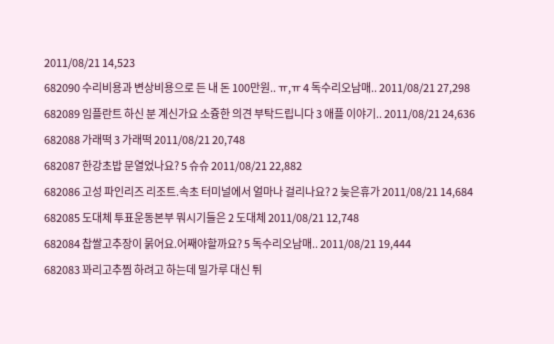2011/08/21 14,523
682090 수리비용과 변상비용으로 든 내 돈 100만원.. ㅠ,ㅠ 4 독수리오남매.. 2011/08/21 27,298
682089 임플란트 하신 분 계신가요 소즁한 의견 부탁드립니다 3 애플 이야기.. 2011/08/21 24,636
682088 가래떡 3 가래떡 2011/08/21 20,748
682087 한강초밥 문열었나요? 5 슈슈 2011/08/21 22,882
682086 고성 파인리즈 리조트.속초 터미널에서 얼마나 걸리나요? 2 늦은휴가 2011/08/21 14,684
682085 도대체 투표운동본부 뭐시기들은 2 도대체 2011/08/21 12,748
682084 찹쌀고추장이 묽어요.어째야할까요? 5 독수리오남매.. 2011/08/21 19,444
682083 꽈리고추찜 하려고 하는데 밀가루 대신 튀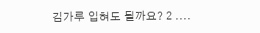김가루 입혀도 될까요? 2 ....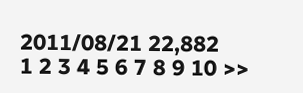2011/08/21 22,882
1 2 3 4 5 6 7 8 9 10 >>